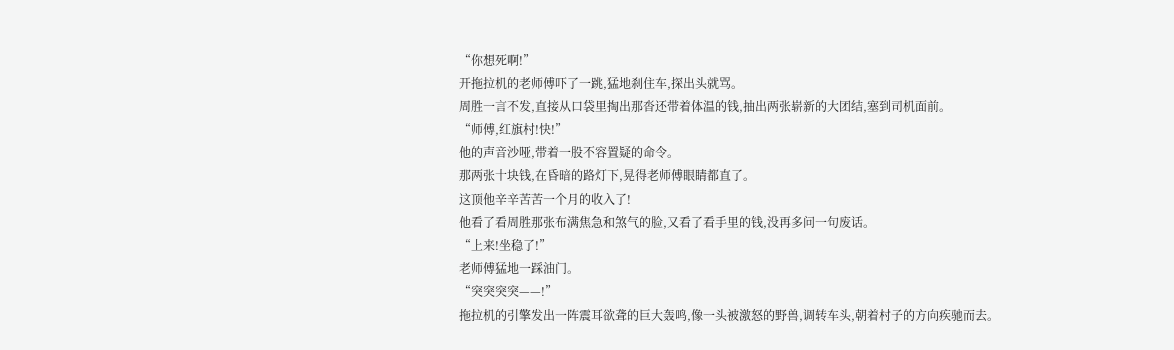“你想死啊!”
开拖拉机的老师傅吓了一跳,猛地刹住车,探出头就骂。
周胜一言不发,直接从口袋里掏出那沓还带着体温的钱,抽出两张崭新的大团结,塞到司机面前。
“师傅,红旗村!快!”
他的声音沙哑,带着一股不容置疑的命令。
那两张十块钱,在昏暗的路灯下,晃得老师傅眼睛都直了。
这顶他辛辛苦苦一个月的收入了!
他看了看周胜那张布满焦急和煞气的脸,又看了看手里的钱,没再多问一句废话。
“上来!坐稳了!”
老师傅猛地一踩油门。
“突突突突——!”
拖拉机的引擎发出一阵震耳欲聋的巨大轰鸣,像一头被激怒的野兽,调转车头,朝着村子的方向疾驰而去。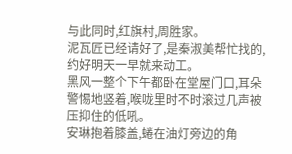与此同时,红旗村,周胜家。
泥瓦匠已经请好了,是秦淑美帮忙找的,约好明天一早就来动工。
黑风一整个下午都卧在堂屋门口,耳朵警惕地竖着,喉咙里时不时滚过几声被压抑住的低吼。
安琳抱着膝盖,蜷在油灯旁边的角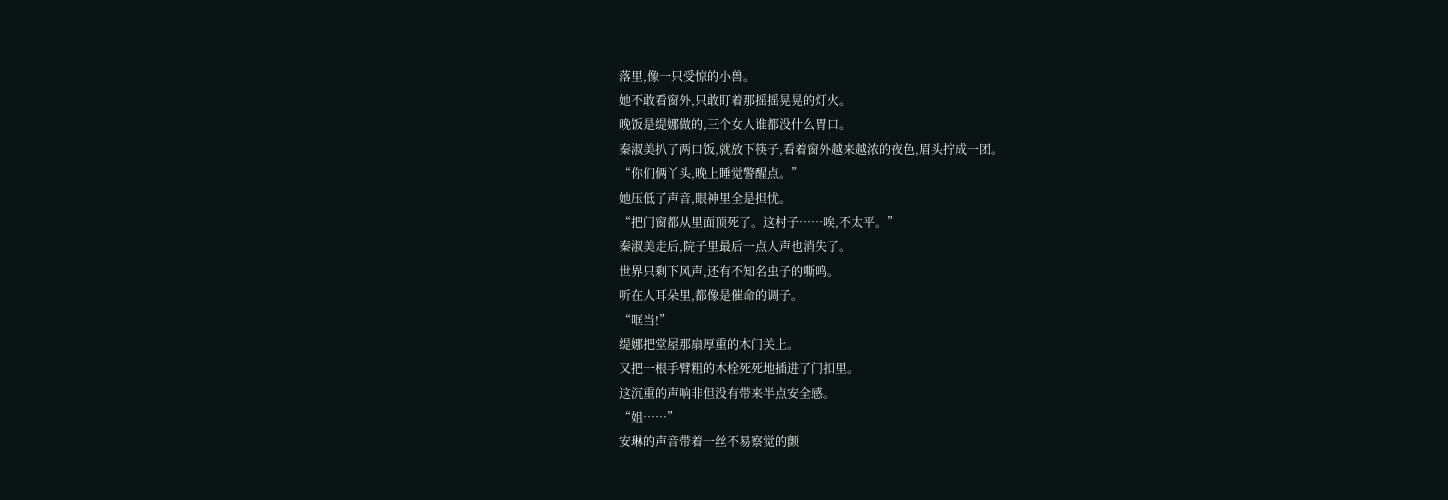落里,像一只受惊的小兽。
她不敢看窗外,只敢盯着那摇摇晃晃的灯火。
晚饭是缇娜做的,三个女人谁都没什么胃口。
秦淑美扒了两口饭,就放下筷子,看着窗外越来越浓的夜色,眉头拧成一团。
“你们俩丫头,晚上睡觉警醒点。”
她压低了声音,眼神里全是担忧。
“把门窗都从里面顶死了。这村子……唉,不太平。”
秦淑美走后,院子里最后一点人声也消失了。
世界只剩下风声,还有不知名虫子的嘶鸣。
听在人耳朵里,都像是催命的调子。
“哐当!”
缇娜把堂屋那扇厚重的木门关上。
又把一根手臂粗的木栓死死地插进了门扣里。
这沉重的声响非但没有带来半点安全感。
“姐……”
安琳的声音带着一丝不易察觉的颤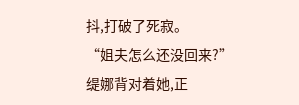抖,打破了死寂。
“姐夫怎么还没回来?”
缇娜背对着她,正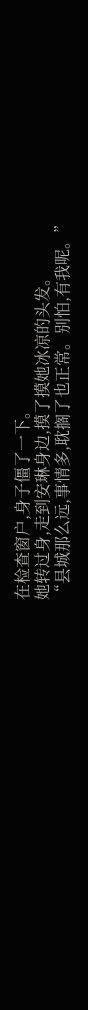在检查窗户,身子僵了一下。
她转过身,走到安琳身边,摸了摸她冰凉的头发。
“县城那么远,事情多,耽搁了也正常。别怕,有我呢。”